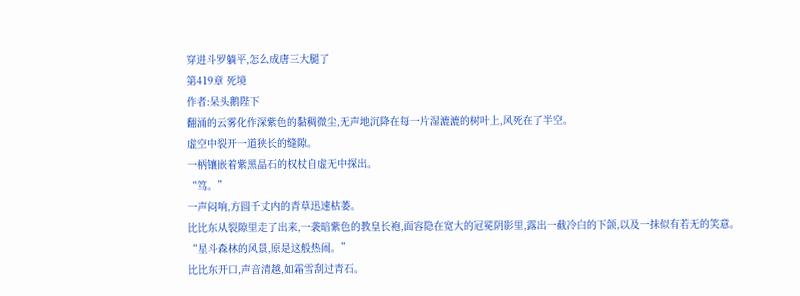穿进斗罗躺平,怎么成唐三大腿了
第419章 死境
作者:呆头鹅陛下
翻涌的云雾化作深紫色的黏稠微尘,无声地沉降在每一片湿漉漉的树叶上,风死在了半空。
虚空中裂开一道狭长的缝隙。
一柄镶嵌着紫黑晶石的权杖自虚无中探出。
“笃。”
一声闷响,方圆千丈内的青草迅速枯萎。
比比东从裂隙里走了出来,一袭暗紫色的教皇长袍,面容隐在宽大的冠冕阴影里,露出一截冷白的下颌,以及一抹似有若无的笑意。
“星斗森林的风景,原是这般热闹。”
比比东开口,声音清越,如霜雪刮过青石。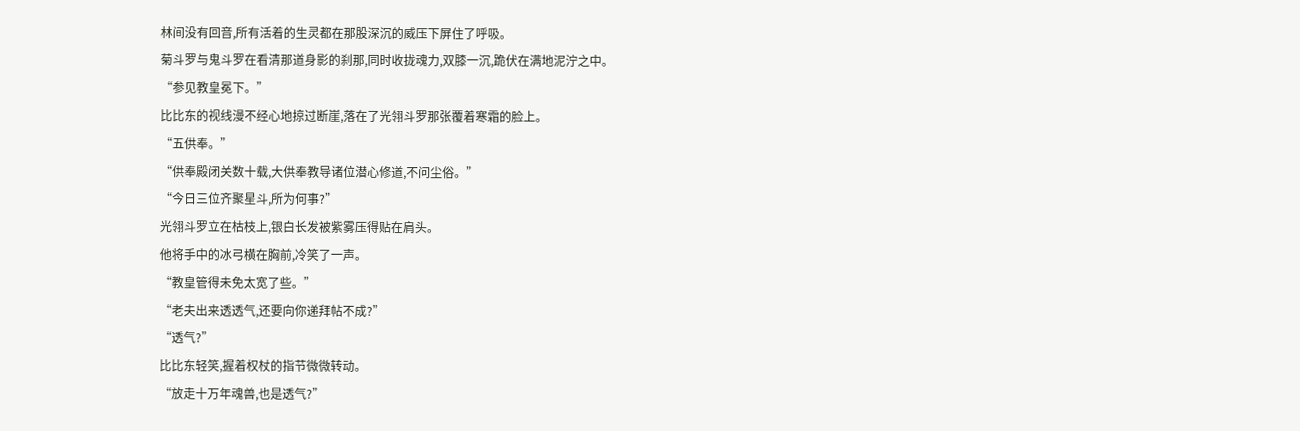林间没有回音,所有活着的生灵都在那股深沉的威压下屏住了呼吸。
菊斗罗与鬼斗罗在看清那道身影的刹那,同时收拢魂力,双膝一沉,跪伏在满地泥泞之中。
“参见教皇冕下。”
比比东的视线漫不经心地掠过断崖,落在了光翎斗罗那张覆着寒霜的脸上。
“五供奉。”
“供奉殿闭关数十载,大供奉教导诸位潜心修道,不问尘俗。”
“今日三位齐聚星斗,所为何事?”
光翎斗罗立在枯枝上,银白长发被紫雾压得贴在肩头。
他将手中的冰弓横在胸前,冷笑了一声。
“教皇管得未免太宽了些。”
“老夫出来透透气,还要向你递拜帖不成?”
“透气?”
比比东轻笑,握着权杖的指节微微转动。
“放走十万年魂兽,也是透气?”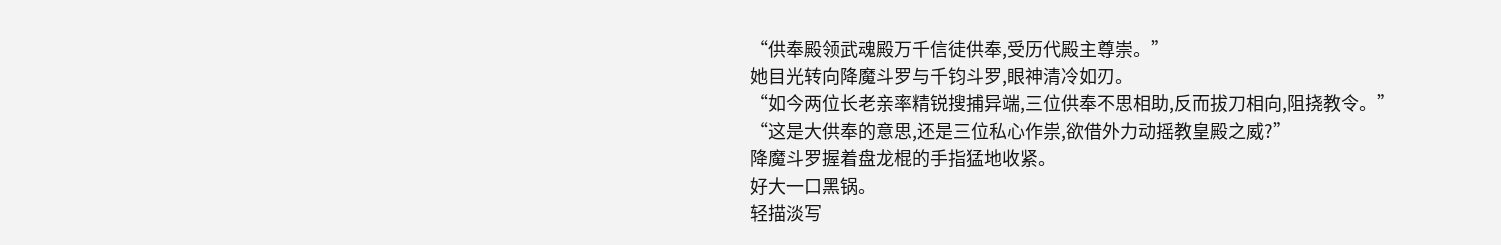“供奉殿领武魂殿万千信徒供奉,受历代殿主尊崇。”
她目光转向降魔斗罗与千钧斗罗,眼神清冷如刃。
“如今两位长老亲率精锐搜捕异端,三位供奉不思相助,反而拔刀相向,阻挠教令。”
“这是大供奉的意思,还是三位私心作祟,欲借外力动摇教皇殿之威?”
降魔斗罗握着盘龙棍的手指猛地收紧。
好大一口黑锅。
轻描淡写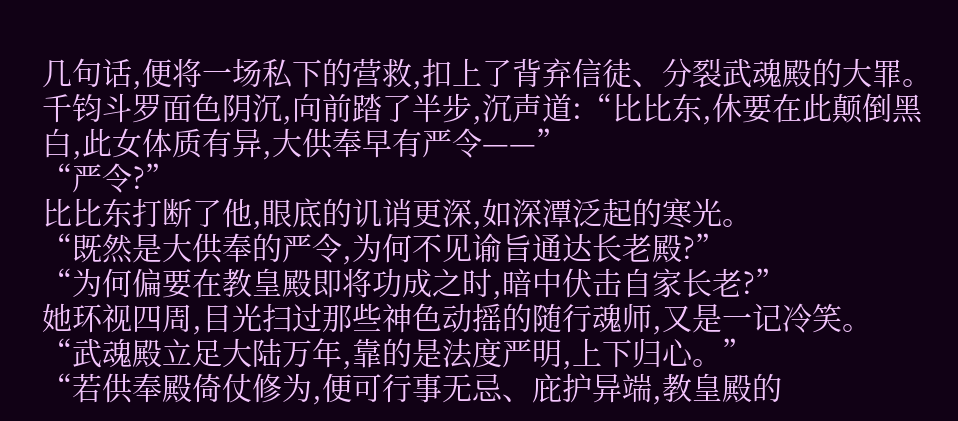几句话,便将一场私下的营救,扣上了背弃信徒、分裂武魂殿的大罪。
千钧斗罗面色阴沉,向前踏了半步,沉声道:“比比东,休要在此颠倒黑白,此女体质有异,大供奉早有严令——”
“严令?”
比比东打断了他,眼底的讥诮更深,如深潭泛起的寒光。
“既然是大供奉的严令,为何不见谕旨通达长老殿?”
“为何偏要在教皇殿即将功成之时,暗中伏击自家长老?”
她环视四周,目光扫过那些神色动摇的随行魂师,又是一记冷笑。
“武魂殿立足大陆万年,靠的是法度严明,上下归心。”
“若供奉殿倚仗修为,便可行事无忌、庇护异端,教皇殿的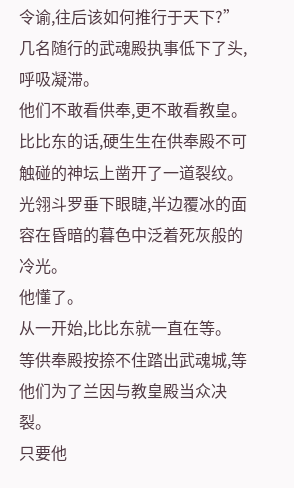令谕,往后该如何推行于天下?”
几名随行的武魂殿执事低下了头,呼吸凝滞。
他们不敢看供奉,更不敢看教皇。
比比东的话,硬生生在供奉殿不可触碰的神坛上凿开了一道裂纹。
光翎斗罗垂下眼睫,半边覆冰的面容在昏暗的暮色中泛着死灰般的冷光。
他懂了。
从一开始,比比东就一直在等。
等供奉殿按捺不住踏出武魂城,等他们为了兰因与教皇殿当众决裂。
只要他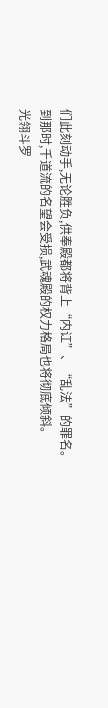们此刻动手,无论胜负,供奉殿都将背上“内讧”、“乱法”的罪名。
到那时,千道流的名望会受损,武魂殿的权力格局也将彻底倾斜。
光翎斗罗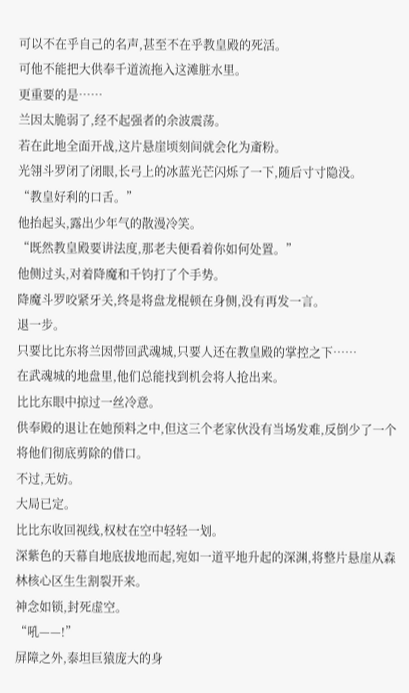可以不在乎自己的名声,甚至不在乎教皇殿的死活。
可他不能把大供奉千道流拖入这滩脏水里。
更重要的是……
兰因太脆弱了,经不起强者的余波震荡。
若在此地全面开战,这片悬崖顷刻间就会化为齑粉。
光翎斗罗闭了闭眼,长弓上的冰蓝光芒闪烁了一下,随后寸寸隐没。
“教皇好利的口舌。”
他抬起头,露出少年气的散漫冷笑。
“既然教皇殿要讲法度,那老夫便看着你如何处置。”
他侧过头,对着降魔和千钧打了个手势。
降魔斗罗咬紧牙关,终是将盘龙棍顿在身侧,没有再发一言。
退一步。
只要比比东将兰因带回武魂城,只要人还在教皇殿的掌控之下……
在武魂城的地盘里,他们总能找到机会将人抢出来。
比比东眼中掠过一丝冷意。
供奉殿的退让在她预料之中,但这三个老家伙没有当场发难,反倒少了一个将他们彻底剪除的借口。
不过,无妨。
大局已定。
比比东收回视线,权杖在空中轻轻一划。
深紫色的天幕自地底拔地而起,宛如一道平地升起的深渊,将整片悬崖从森林核心区生生割裂开来。
神念如锁,封死虚空。
“吼——!”
屏障之外,泰坦巨猿庞大的身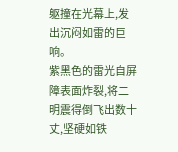躯撞在光幕上,发出沉闷如雷的巨响。
紫黑色的雷光自屏障表面炸裂,将二明震得倒飞出数十丈,坚硬如铁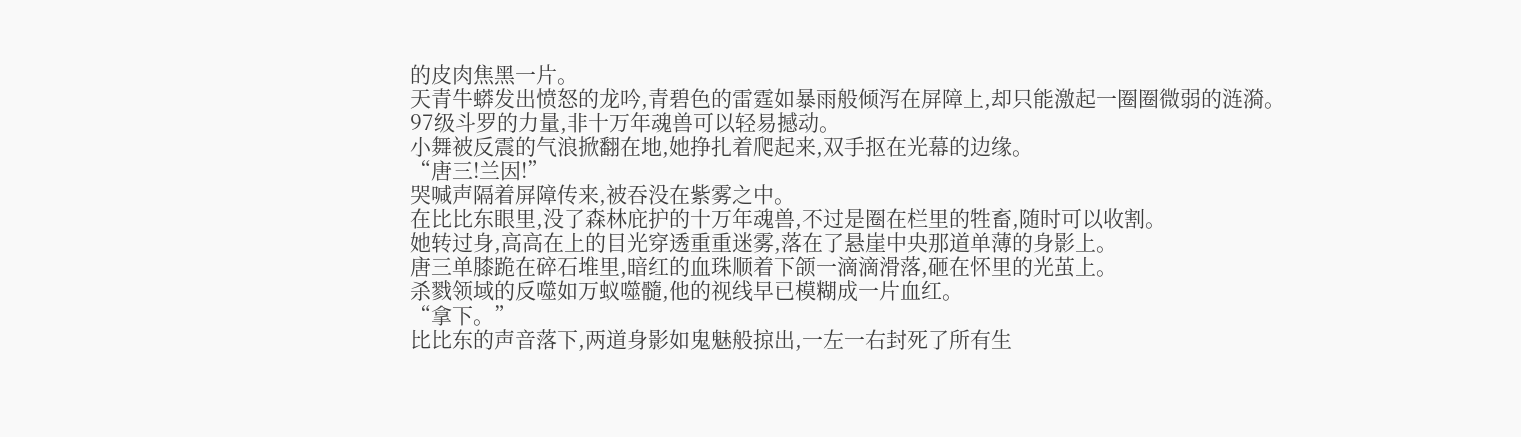的皮肉焦黑一片。
天青牛蟒发出愤怒的龙吟,青碧色的雷霆如暴雨般倾泻在屏障上,却只能激起一圈圈微弱的涟漪。
97级斗罗的力量,非十万年魂兽可以轻易撼动。
小舞被反震的气浪掀翻在地,她挣扎着爬起来,双手抠在光幕的边缘。
“唐三!兰因!”
哭喊声隔着屏障传来,被吞没在紫雾之中。
在比比东眼里,没了森林庇护的十万年魂兽,不过是圈在栏里的牲畜,随时可以收割。
她转过身,高高在上的目光穿透重重迷雾,落在了悬崖中央那道单薄的身影上。
唐三单膝跪在碎石堆里,暗红的血珠顺着下颌一滴滴滑落,砸在怀里的光茧上。
杀戮领域的反噬如万蚁噬髓,他的视线早已模糊成一片血红。
“拿下。”
比比东的声音落下,两道身影如鬼魅般掠出,一左一右封死了所有生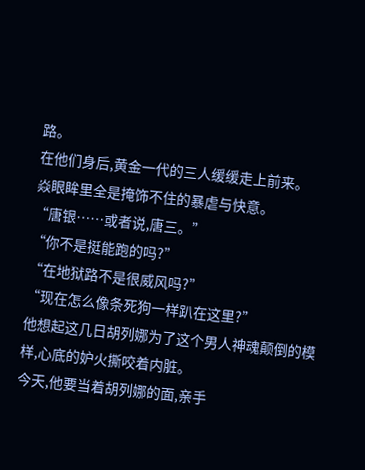路。
在他们身后,黄金一代的三人缓缓走上前来。
焱眼眸里全是掩饰不住的暴虐与快意。
“唐银……或者说,唐三。”
“你不是挺能跑的吗?”
“在地狱路不是很威风吗?”
“现在怎么像条死狗一样趴在这里?”
他想起这几日胡列娜为了这个男人神魂颠倒的模样,心底的妒火撕咬着内脏。
今天,他要当着胡列娜的面,亲手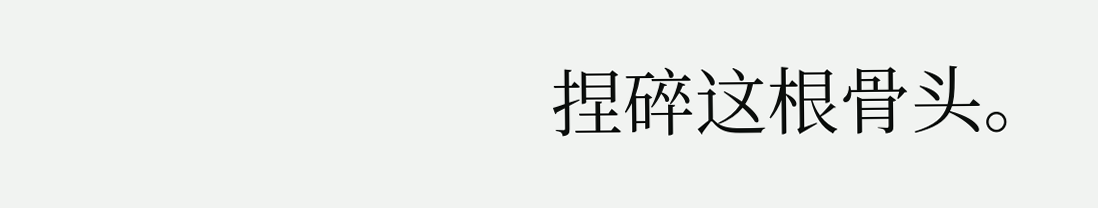捏碎这根骨头。